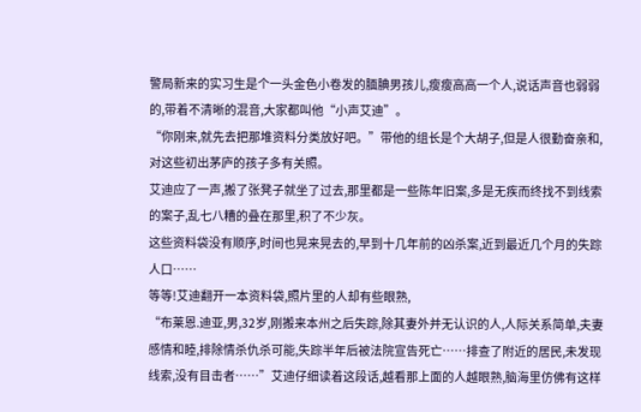警局新来的实习生是个一头金色小卷发的腼腆男孩儿,瘦瘦高高一个人,说话声音也弱弱的,带着不清晰的混音,大家都叫他“小声艾迪”。
“你刚来,就先去把那堆资料分类放好吧。”带他的组长是个大胡子,但是人很勤奋亲和,对这些初出茅庐的孩子多有关照。
艾迪应了一声,搬了张凳子就坐了过去,那里都是一些陈年旧案,多是无疾而终找不到线索的案子,乱七八糟的叠在那里,积了不少灰。
这些资料袋没有顺序,时间也晃来晃去的,早到十几年前的凶杀案,近到最近几个月的失踪人口……
等等!艾迪翻开一本资料袋,照片里的人却有些眼熟,
“布莱恩.迪亚,男,32岁,刚搬来本州之后失踪,除其妻外并无认识的人,人际关系简单,夫妻感情和睦,排除情杀仇杀可能,失踪半年后被法院宣告死亡……排查了附近的居民,未发现线索,没有目击者……”艾迪仔细读着这段话,越看那上面的人越眼熟,脑海里仿佛有这样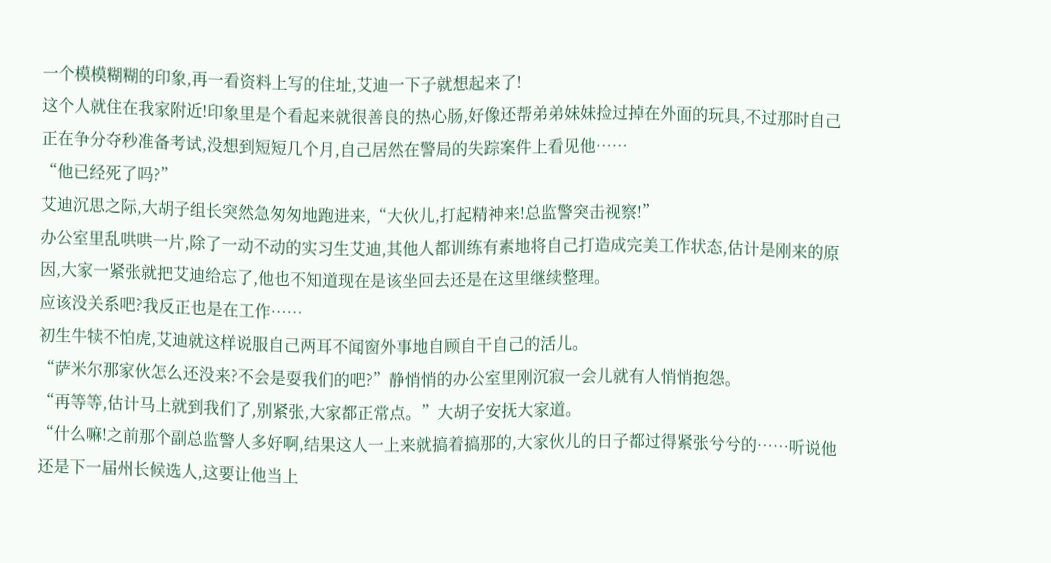一个模模糊糊的印象,再一看资料上写的住址,艾迪一下子就想起来了!
这个人就住在我家附近!印象里是个看起来就很善良的热心肠,好像还帮弟弟妹妹捡过掉在外面的玩具,不过那时自己正在争分夺秒准备考试,没想到短短几个月,自己居然在警局的失踪案件上看见他……
“他已经死了吗?”
艾迪沉思之际,大胡子组长突然急匆匆地跑进来,“大伙儿,打起精神来!总监警突击视察!”
办公室里乱哄哄一片,除了一动不动的实习生艾迪,其他人都训练有素地将自己打造成完美工作状态,估计是刚来的原因,大家一紧张就把艾迪给忘了,他也不知道现在是该坐回去还是在这里继续整理。
应该没关系吧?我反正也是在工作……
初生牛犊不怕虎,艾迪就这样说服自己两耳不闻窗外事地自顾自干自己的活儿。
“萨米尔那家伙怎么还没来?不会是耍我们的吧?”静悄悄的办公室里刚沉寂一会儿就有人悄悄抱怨。
“再等等,估计马上就到我们了,别紧张,大家都正常点。”大胡子安抚大家道。
“什么嘛!之前那个副总监警人多好啊,结果这人一上来就搞着搞那的,大家伙儿的日子都过得紧张兮兮的……听说他还是下一届州长候选人,这要让他当上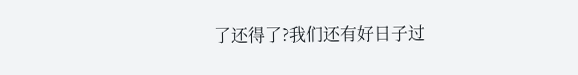了还得了?我们还有好日子过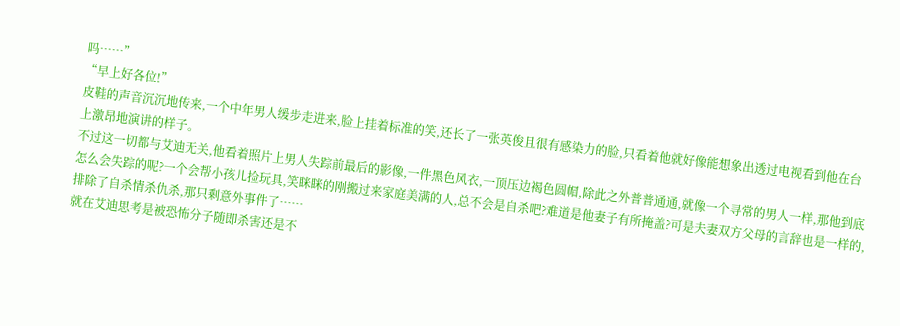吗……”
“早上好各位!”
皮鞋的声音沉沉地传来,一个中年男人缓步走进来,脸上挂着标准的笑,还长了一张英俊且很有感染力的脸,只看着他就好像能想象出透过电视看到他在台上激昂地演讲的样子。
不过这一切都与艾迪无关,他看着照片上男人失踪前最后的影像,一件黑色风衣,一顶压边褐色圆帽,除此之外普普通通,就像一个寻常的男人一样,那他到底怎么会失踪的呢?一个会帮小孩儿捡玩具,笑眯眯的刚搬过来家庭美满的人,总不会是自杀吧?难道是他妻子有所掩盖?可是夫妻双方父母的言辞也是一样的,排除了自杀情杀仇杀,那只剩意外事件了……
就在艾迪思考是被恐怖分子随即杀害还是不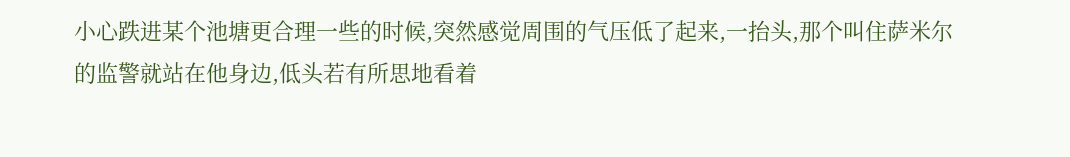小心跌进某个池塘更合理一些的时候,突然感觉周围的气压低了起来,一抬头,那个叫住萨米尔的监警就站在他身边,低头若有所思地看着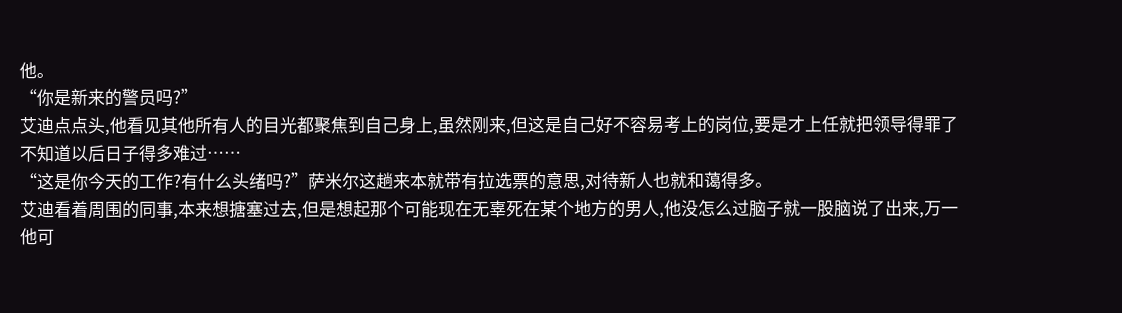他。
“你是新来的警员吗?”
艾迪点点头,他看见其他所有人的目光都聚焦到自己身上,虽然刚来,但这是自己好不容易考上的岗位,要是才上任就把领导得罪了不知道以后日子得多难过……
“这是你今天的工作?有什么头绪吗?”萨米尔这趟来本就带有拉选票的意思,对待新人也就和蔼得多。
艾迪看着周围的同事,本来想搪塞过去,但是想起那个可能现在无辜死在某个地方的男人,他没怎么过脑子就一股脑说了出来,万一他可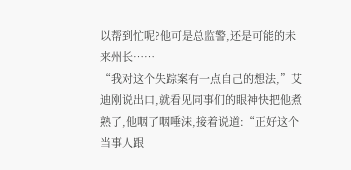以帮到忙呢?他可是总监警,还是可能的未来州长……
“我对这个失踪案有一点自己的想法,”艾迪刚说出口,就看见同事们的眼神快把他煮熟了,他咽了咽唾沫,接着说道:“正好这个当事人跟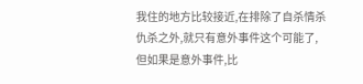我住的地方比较接近,在排除了自杀情杀仇杀之外,就只有意外事件这个可能了,但如果是意外事件,比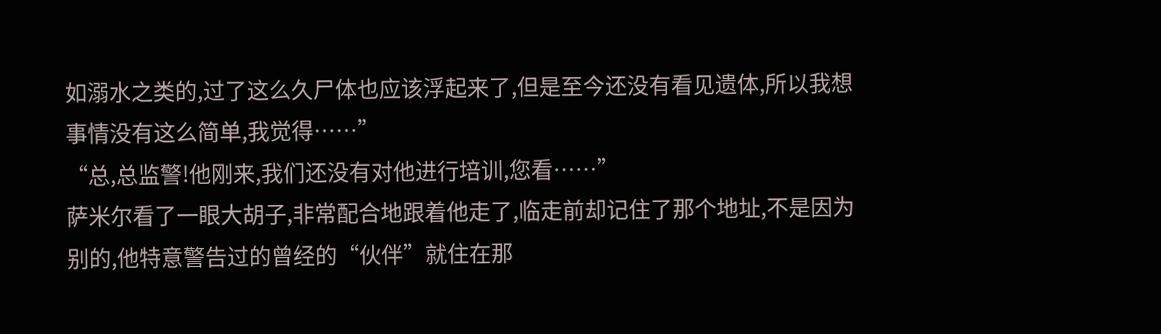如溺水之类的,过了这么久尸体也应该浮起来了,但是至今还没有看见遗体,所以我想事情没有这么简单,我觉得……”
“总,总监警!他刚来,我们还没有对他进行培训,您看……”
萨米尔看了一眼大胡子,非常配合地跟着他走了,临走前却记住了那个地址,不是因为别的,他特意警告过的曾经的“伙伴”就住在那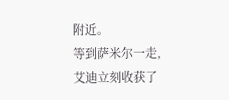附近。
等到萨米尔一走,艾迪立刻收获了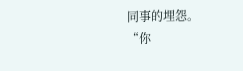同事的埋怨。
“你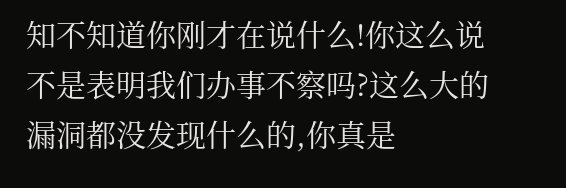知不知道你刚才在说什么!你这么说不是表明我们办事不察吗?这么大的漏洞都没发现什么的,你真是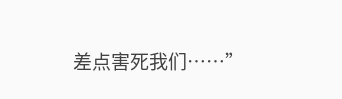差点害死我们……”